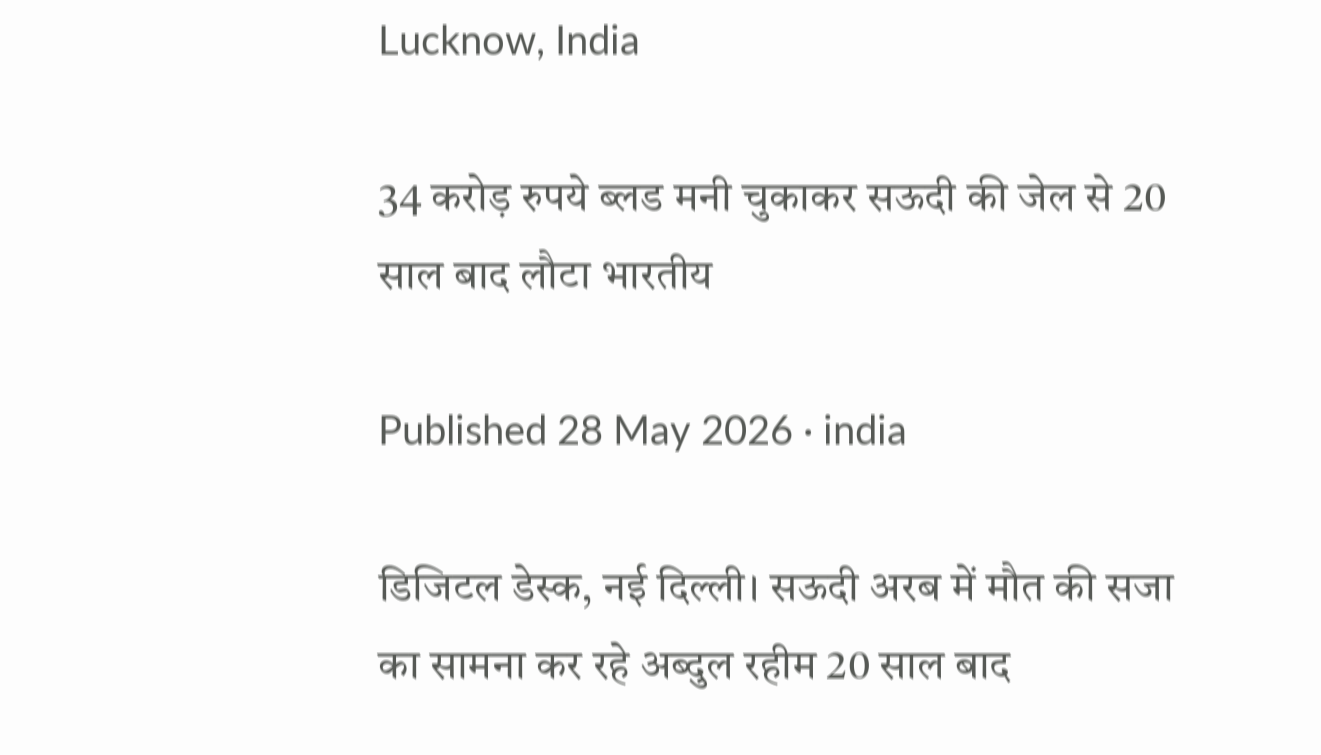Lucknow, India

34 करोड़ रुपये ब्लड मनी चुकाकर सऊदी की जेल से 20 साल बाद लौटा भारतीय

Published 28 May 2026 · india

डिजिटल डेस्क, नई दिल्ली। सऊदी अरब में मौत की सजा का सामना कर रहे अब्दुल रहीम 20 साल बाद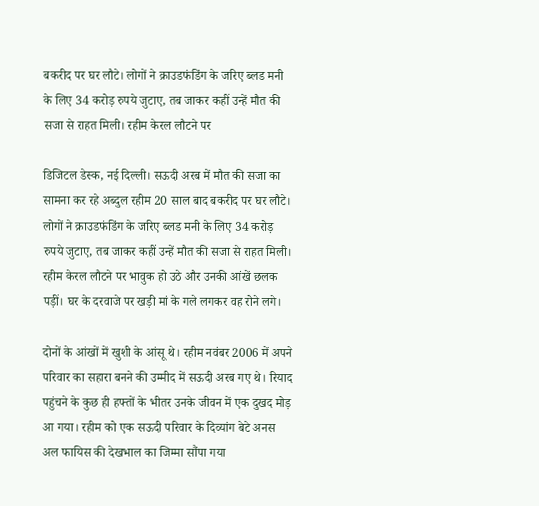बकरीद पर घर लौटे। लोगों ने क्राउडफंडिंग के जरिए ब्लड मनी के लिए 34 करोड़ रुपये जुटाए, तब जाकर कहीं उन्हें मौत की सजा से राहत मिली। रहीम केरल लौटने पर

डिजिटल डेस्क, नई दिल्ली। सऊदी अरब में मौत की सजा का सामना कर रहे अब्दुल रहीम 20 साल बाद बकरीद पर घर लौटे। लोगों ने क्राउडफंडिंग के जरिए ब्लड मनी के लिए 34 करोड़ रुपये जुटाए, तब जाकर कहीं उन्हें मौत की सजा से राहत मिली। रहीम केरल लौटने पर भावुक हो उठे और उनकी आंखें छलक पड़ीं। घर के दरवाजे पर खड़ी मां के गले लगकर वह रोने लगे।

दोनों के आंखों में खुशी के आंसू थे। रहीम नवंबर 2006 में अपने परिवार का सहारा बनने की उम्मीद में सऊदी अरब गए थे। रियाद पहुंचने के कुछ ही हफ्तों के भीतर उनके जीवन में एक दुखद मोड़ आ गया। रहीम को एक सऊदी परिवार के दिव्यांग बेटे अनस अल फायिस की देखभाल का जिम्मा सौंपा गया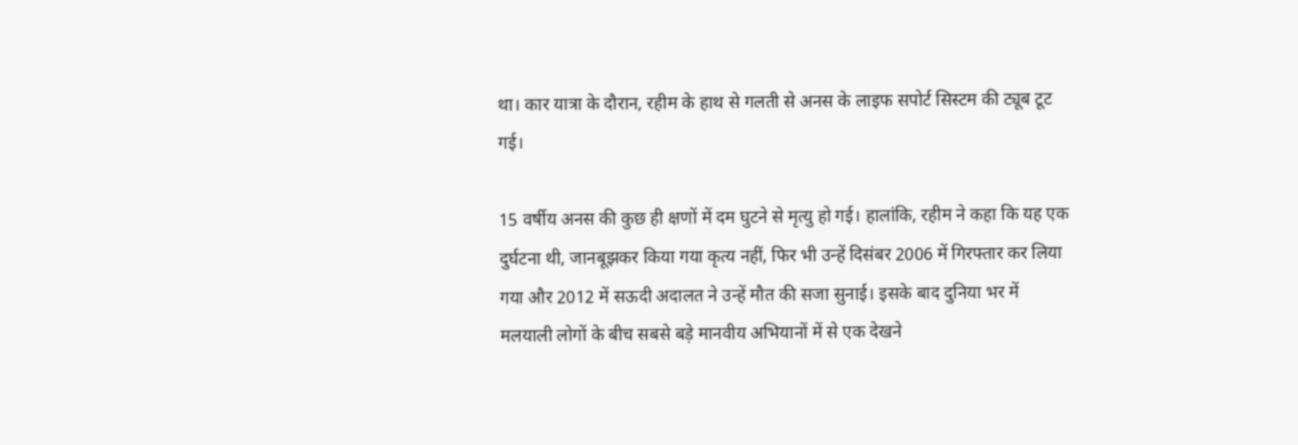था। कार यात्रा के दौरान, रहीम के हाथ से गलती से अनस के लाइफ सपोर्ट सिस्टम की ट्यूब टूट गई।

15 वर्षीय अनस की कुछ ही क्षणों में दम घुटने से मृत्यु हो गई। हालांकि, रहीम ने कहा कि यह एक दुर्घटना थी, जानबूझकर किया गया कृत्य नहीं, फिर भी उन्हें दिसंबर 2006 में गिरफ्तार कर लिया गया और 2012 में सऊदी अदालत ने उन्हें मौत की सजा सुनाई। इसके बाद दुनिया भर में मलयाली लोगों के बीच सबसे बड़े मानवीय अभियानों में से एक देखने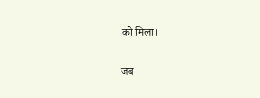को मिला।

जब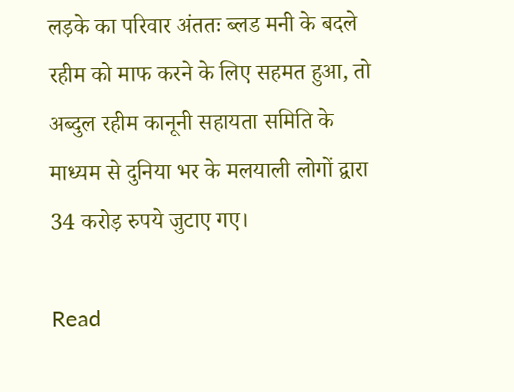लड़के का परिवार अंततः ब्लड मनी के बदले रहीम को माफ करने के लिए सहमत हुआ, तो अब्दुल रहीम कानूनी सहायता समिति के माध्यम से दुनिया भर के मलयाली लोगों द्वारा 34 करोड़ रुपये जुटाए गए।

Read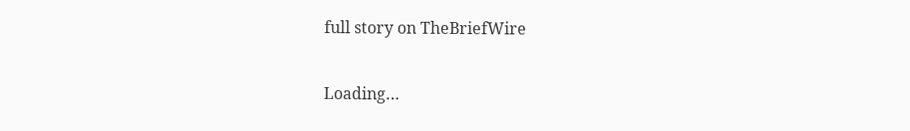full story on TheBriefWire

Loading…